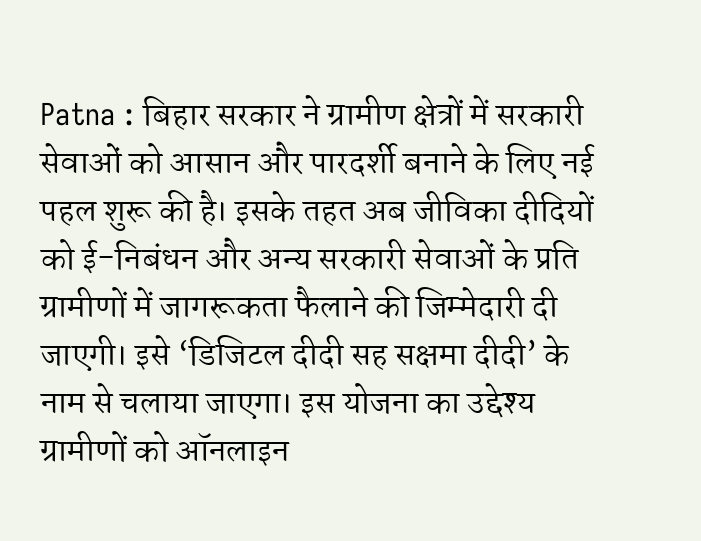Patna : बिहार सरकार ने ग्रामीण क्षेत्रों में सरकारी सेवाओं को आसान और पारदर्शी बनाने के लिए नई पहल शुरू की है। इसके तहत अब जीविका दीदियों को ई-निबंधन और अन्य सरकारी सेवाओं के प्रति ग्रामीणों में जागरूकता फैलाने की जिम्मेदारी दी जाएगी। इसे ‘डिजिटल दीदी सह सक्षमा दीदी’ के नाम से चलाया जाएगा। इस योजना का उद्देश्य ग्रामीणों को ऑनलाइन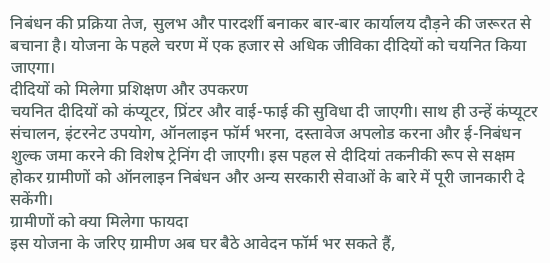निबंधन की प्रक्रिया तेज, सुलभ और पारदर्शी बनाकर बार-बार कार्यालय दौड़ने की जरूरत से बचाना है। योजना के पहले चरण में एक हजार से अधिक जीविका दीदियों को चयनित किया जाएगा।
दीदियों को मिलेगा प्रशिक्षण और उपकरण
चयनित दीदियों को कंप्यूटर, प्रिंटर और वाई-फाई की सुविधा दी जाएगी। साथ ही उन्हें कंप्यूटर संचालन, इंटरनेट उपयोग, ऑनलाइन फॉर्म भरना, दस्तावेज अपलोड करना और ई-निबंधन शुल्क जमा करने की विशेष ट्रेनिंग दी जाएगी। इस पहल से दीदियां तकनीकी रूप से सक्षम होकर ग्रामीणों को ऑनलाइन निबंधन और अन्य सरकारी सेवाओं के बारे में पूरी जानकारी दे सकेंगी।
ग्रामीणों को क्या मिलेगा फायदा
इस योजना के जरिए ग्रामीण अब घर बैठे आवेदन फॉर्म भर सकते हैं,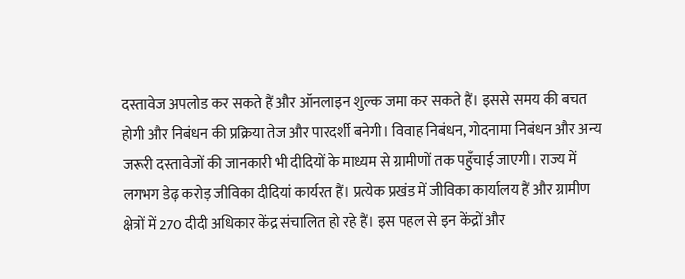दस्तावेज अपलोड कर सकते हैं और ऑनलाइन शुल्क जमा कर सकते हैं। इससे समय की बचत होगी और निबंधन की प्रक्रिया तेज और पारदर्शी बनेगी। विवाह निबंधन, गोदनामा निबंधन और अन्य जरूरी दस्तावेजों की जानकारी भी दीदियों के माध्यम से ग्रामीणों तक पहुँचाई जाएगी। राज्य में लगभग डेढ़ करोड़ जीविका दीदियां कार्यरत हैं। प्रत्येक प्रखंड में जीविका कार्यालय हैं और ग्रामीण क्षेत्रों में 270 दीदी अधिकार केंद्र संचालित हो रहे हैं। इस पहल से इन केंद्रों और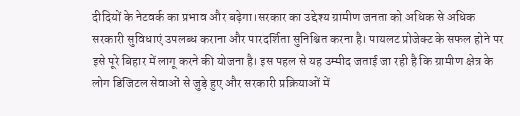दीदियों के नेटवर्क का प्रभाव और बढ़ेगा।सरकार का उद्देश्य ग्रामीण जनता को अधिक से अधिक सरकारी सुविधाएं उपलब्ध कराना और पारदर्शिता सुनिश्चित करना है। पायलट प्रोजेक्ट के सफल होने पर इसे पूरे बिहार में लागू करने की योजना है। इस पहल से यह उम्मीद जताई जा रही है कि ग्रामीण क्षेत्र के लोग डिजिटल सेवाओं से जुड़े हुए और सरकारी प्रक्रियाओं में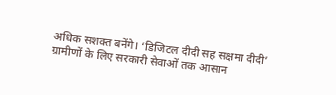अधिक सशक्त बनेंगे। ‘डिजिटल दीदी सह सक्षमा दीदी’ ग्रामीणों के लिए सरकारी सेवाओं तक आसान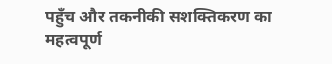पहुँच और तकनीकी सशक्तिकरण का महत्वपूर्ण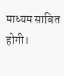माध्यम साबित होगी।